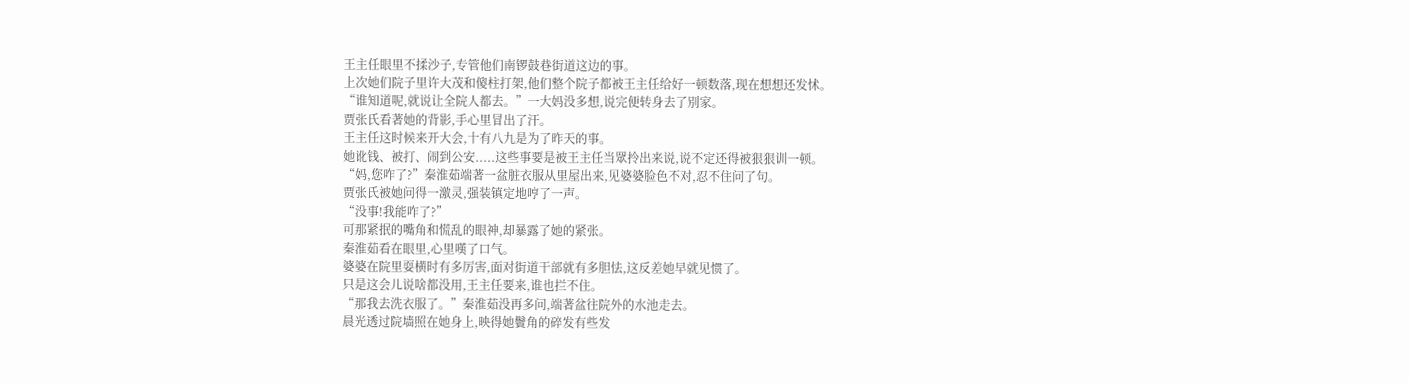王主任眼里不揉沙子,专管他们南锣鼓巷街道这边的事。
上次她们院子里许大茂和傻柱打架,他们整个院子都被王主任给好一顿数落,现在想想还发怵。
“谁知道呢,就说让全院人都去。”一大妈没多想,说完便转身去了別家。
贾张氏看著她的背影,手心里冒出了汗。
王主任这时候来开大会,十有八九是为了昨天的事。
她讹钱、被打、闹到公安.....这些事要是被王主任当眾拎出来说,说不定还得被狠狠训一顿。
“妈,您咋了?”秦淮茹端著一盆脏衣服从里屋出来,见婆婆脸色不对,忍不住问了句。
贾张氏被她问得一激灵,强装镇定地哼了一声。
“没事!我能咋了?”
可那紧抿的嘴角和慌乱的眼神,却暴露了她的紧张。
秦淮茹看在眼里,心里嘆了口气。
婆婆在院里耍横时有多厉害,面对街道干部就有多胆怯,这反差她早就见惯了。
只是这会儿说啥都没用,王主任要来,谁也拦不住。
“那我去洗衣服了。”秦淮茹没再多问,端著盆往院外的水池走去。
晨光透过院墙照在她身上,映得她鬢角的碎发有些发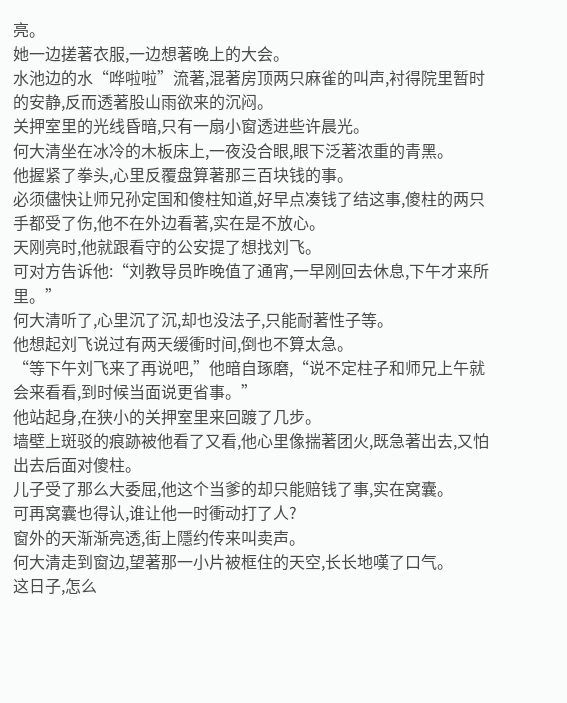亮。
她一边搓著衣服,一边想著晚上的大会。
水池边的水“哗啦啦”流著,混著房顶两只麻雀的叫声,衬得院里暂时的安静,反而透著股山雨欲来的沉闷。
关押室里的光线昏暗,只有一扇小窗透进些许晨光。
何大清坐在冰冷的木板床上,一夜没合眼,眼下泛著浓重的青黑。
他握紧了拳头,心里反覆盘算著那三百块钱的事。
必须儘快让师兄孙定国和傻柱知道,好早点凑钱了结这事,傻柱的两只手都受了伤,他不在外边看著,实在是不放心。
天刚亮时,他就跟看守的公安提了想找刘飞。
可对方告诉他:“刘教导员昨晚值了通宵,一早刚回去休息,下午才来所里。”
何大清听了,心里沉了沉,却也没法子,只能耐著性子等。
他想起刘飞说过有两天缓衝时间,倒也不算太急。
“等下午刘飞来了再说吧,”他暗自琢磨,“说不定柱子和师兄上午就会来看看,到时候当面说更省事。”
他站起身,在狭小的关押室里来回踱了几步。
墙壁上斑驳的痕跡被他看了又看,他心里像揣著团火,既急著出去,又怕出去后面对傻柱。
儿子受了那么大委屈,他这个当爹的却只能赔钱了事,实在窝囊。
可再窝囊也得认,谁让他一时衝动打了人?
窗外的天渐渐亮透,街上隱约传来叫卖声。
何大清走到窗边,望著那一小片被框住的天空,长长地嘆了口气。
这日子,怎么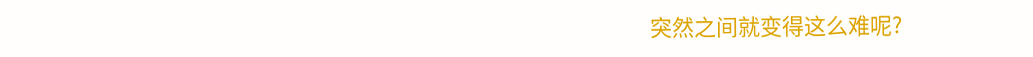突然之间就变得这么难呢?